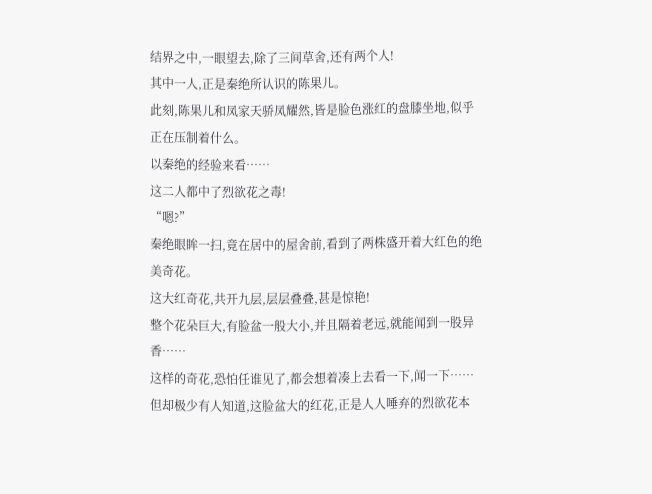结界之中,一眼望去,除了三间草舍,还有两个人!
其中一人,正是秦绝所认识的陈果儿。
此刻,陈果儿和凤家天骄凤耀然,皆是脸色涨红的盘膝坐地,似乎正在压制着什么。
以秦绝的经验来看……
这二人都中了烈欲花之毒!
“嗯?”
秦绝眼眸一扫,竟在居中的屋舍前,看到了两株盛开着大红色的绝美奇花。
这大红奇花,共开九层,层层叠叠,甚是惊艳!
整个花朵巨大,有脸盆一般大小,并且隔着老远,就能闻到一股异香……
这样的奇花,恐怕任谁见了,都会想着凑上去看一下,闻一下……
但却极少有人知道,这脸盆大的红花,正是人人唾弃的烈欲花本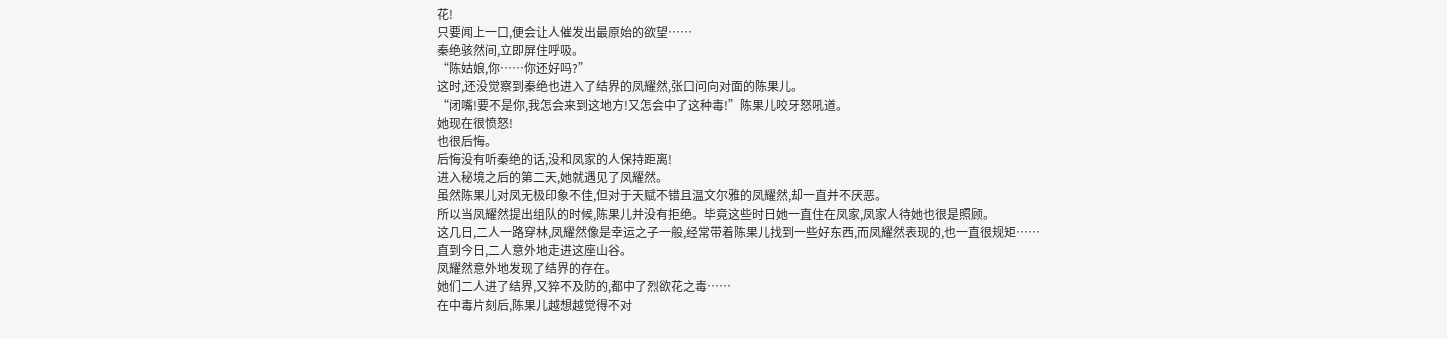花!
只要闻上一口,便会让人催发出最原始的欲望……
秦绝骇然间,立即屏住呼吸。
“陈姑娘,你……你还好吗?”
这时,还没觉察到秦绝也进入了结界的凤耀然,张口问向对面的陈果儿。
“闭嘴!要不是你,我怎会来到这地方!又怎会中了这种毒!”陈果儿咬牙怒吼道。
她现在很愤怒!
也很后悔。
后悔没有听秦绝的话,没和凤家的人保持距离!
进入秘境之后的第二天,她就遇见了凤耀然。
虽然陈果儿对凤无极印象不佳,但对于天赋不错且温文尔雅的凤耀然,却一直并不厌恶。
所以当凤耀然提出组队的时候,陈果儿并没有拒绝。毕竟这些时日她一直住在凤家,凤家人待她也很是照顾。
这几日,二人一路穿林,凤耀然像是幸运之子一般,经常带着陈果儿找到一些好东西,而凤耀然表现的,也一直很规矩……
直到今日,二人意外地走进这座山谷。
凤耀然意外地发现了结界的存在。
她们二人进了结界,又猝不及防的,都中了烈欲花之毒……
在中毒片刻后,陈果儿越想越觉得不对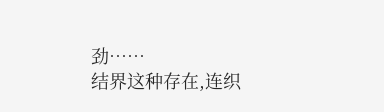劲……
结界这种存在,连织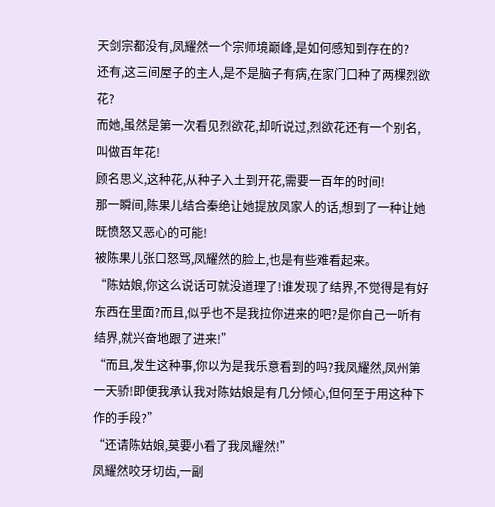天剑宗都没有,凤耀然一个宗师境巅峰,是如何感知到存在的?
还有,这三间屋子的主人,是不是脑子有病,在家门口种了两棵烈欲花?
而她,虽然是第一次看见烈欲花,却听说过,烈欲花还有一个别名,叫做百年花!
顾名思义,这种花,从种子入土到开花,需要一百年的时间!
那一瞬间,陈果儿结合秦绝让她提放凤家人的话,想到了一种让她既愤怒又恶心的可能!
被陈果儿张口怒骂,凤耀然的脸上,也是有些难看起来。
“陈姑娘,你这么说话可就没道理了!谁发现了结界,不觉得是有好东西在里面?而且,似乎也不是我拉你进来的吧?是你自己一听有结界,就兴奋地跟了进来!”
“而且,发生这种事,你以为是我乐意看到的吗?我凤耀然,凤州第一天骄!即便我承认我对陈姑娘是有几分倾心,但何至于用这种下作的手段?”
“还请陈姑娘,莫要小看了我凤耀然!”
凤耀然咬牙切齿,一副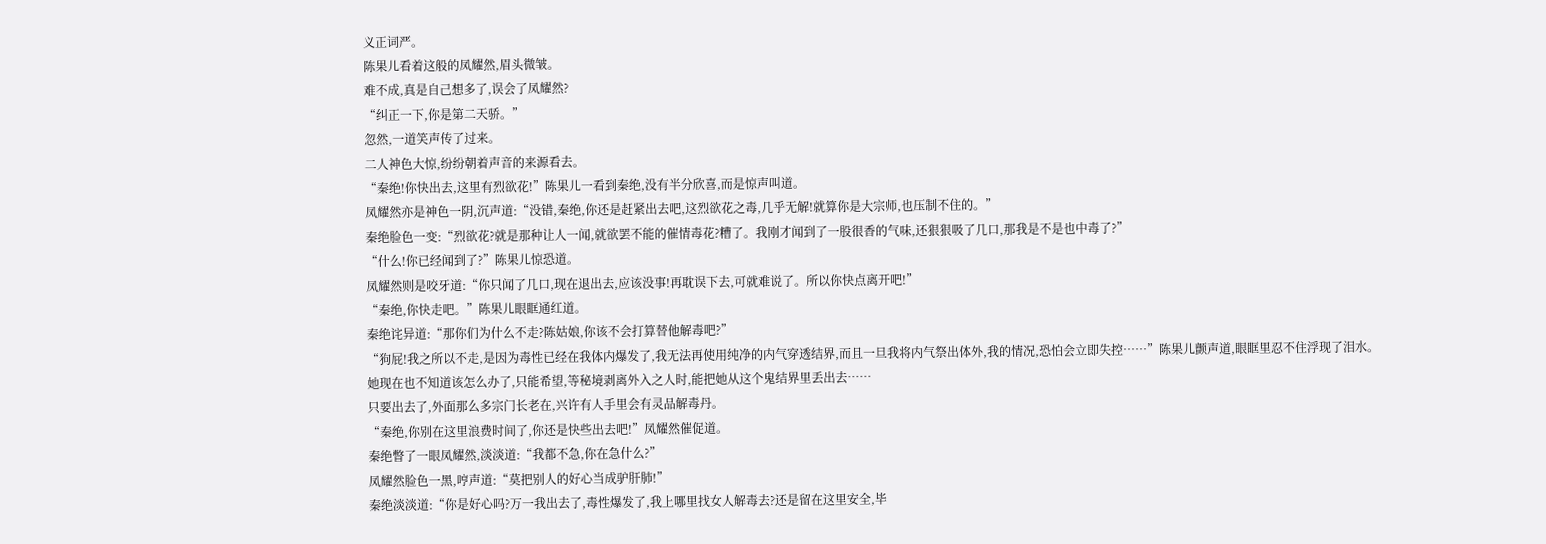义正词严。
陈果儿看着这般的凤耀然,眉头微皱。
难不成,真是自己想多了,误会了凤耀然?
“纠正一下,你是第二天骄。”
忽然,一道笑声传了过来。
二人神色大惊,纷纷朝着声音的来源看去。
“秦绝!你快出去,这里有烈欲花!”陈果儿一看到秦绝,没有半分欣喜,而是惊声叫道。
凤耀然亦是神色一阴,沉声道:“没错,秦绝,你还是赶紧出去吧,这烈欲花之毒,几乎无解!就算你是大宗师,也压制不住的。”
秦绝脸色一变:“烈欲花?就是那种让人一闻,就欲罢不能的催情毒花?糟了。我刚才闻到了一股很香的气味,还狠狠吸了几口,那我是不是也中毒了?”
“什么!你已经闻到了?”陈果儿惊恐道。
凤耀然则是咬牙道:“你只闻了几口,现在退出去,应该没事!再耽误下去,可就难说了。所以你快点离开吧!”
“秦绝,你快走吧。”陈果儿眼眶通红道。
秦绝诧异道:“那你们为什么不走?陈姑娘,你该不会打算替他解毒吧?”
“狗屁!我之所以不走,是因为毒性已经在我体内爆发了,我无法再使用纯净的内气穿透结界,而且一旦我将内气祭出体外,我的情况,恐怕会立即失控……”陈果儿颤声道,眼眶里忍不住浮现了泪水。
她现在也不知道该怎么办了,只能希望,等秘境剥离外入之人时,能把她从这个鬼结界里丢出去……
只要出去了,外面那么多宗门长老在,兴许有人手里会有灵品解毒丹。
“秦绝,你别在这里浪费时间了,你还是快些出去吧!”凤耀然催促道。
秦绝瞥了一眼凤耀然,淡淡道:“我都不急,你在急什么?”
凤耀然脸色一黑,哼声道:“莫把别人的好心当成驴肝肺!”
秦绝淡淡道:“你是好心吗?万一我出去了,毒性爆发了,我上哪里找女人解毒去?还是留在这里安全,毕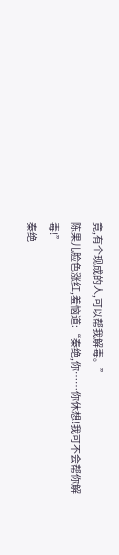竟,有个现成的人,可以帮我解毒。”
陈果儿脸色涨红,羞恼道:“秦绝,你……你休想!我可不会帮你解毒!”
秦绝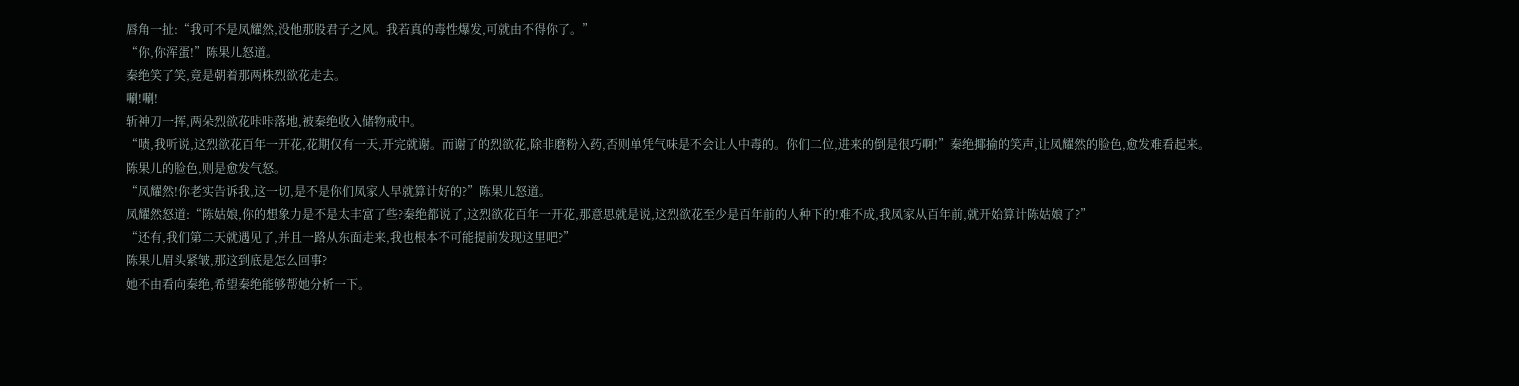唇角一扯:“我可不是凤耀然,没他那股君子之风。我若真的毒性爆发,可就由不得你了。”
“你,你浑蛋!”陈果儿怒道。
秦绝笑了笑,竟是朝着那两株烈欲花走去。
唰!唰!
斩神刀一挥,两朵烈欲花咔咔落地,被秦绝收入储物戒中。
“啧,我听说,这烈欲花百年一开花,花期仅有一天,开完就谢。而谢了的烈欲花,除非磨粉入药,否则单凭气味是不会让人中毒的。你们二位,进来的倒是很巧啊!”秦绝揶揄的笑声,让凤耀然的脸色,愈发难看起来。
陈果儿的脸色,则是愈发气怒。
“凤耀然!你老实告诉我,这一切,是不是你们凤家人早就算计好的?”陈果儿怒道。
凤耀然怒道:“陈姑娘,你的想象力是不是太丰富了些?秦绝都说了,这烈欲花百年一开花,那意思就是说,这烈欲花至少是百年前的人种下的!难不成,我凤家从百年前,就开始算计陈姑娘了?”
“还有,我们第二天就遇见了,并且一路从东面走来,我也根本不可能提前发现这里吧?”
陈果儿眉头紧皱,那这到底是怎么回事?
她不由看向秦绝,希望秦绝能够帮她分析一下。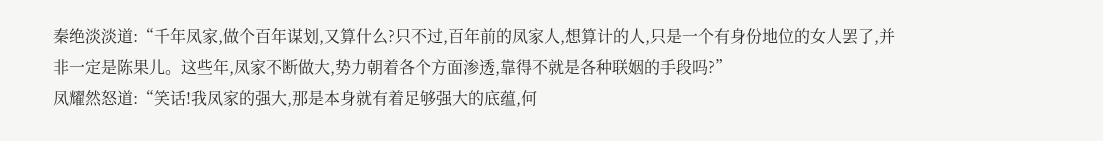秦绝淡淡道:“千年凤家,做个百年谋划,又算什么?只不过,百年前的凤家人,想算计的人,只是一个有身份地位的女人罢了,并非一定是陈果儿。这些年,凤家不断做大,势力朝着各个方面渗透,靠得不就是各种联姻的手段吗?”
凤耀然怒道:“笑话!我凤家的强大,那是本身就有着足够强大的底蕴,何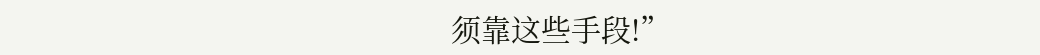须靠这些手段!”